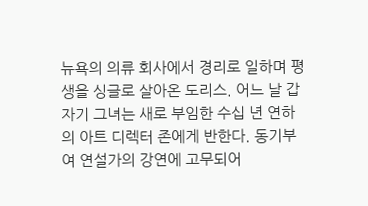뉴욕의 의류 회사에서 경리로 일하며 평생을 싱글로 살아온 도리스. 어느 날 갑자기 그녀는 새로 부임한 수십 년 연하의 아트 디렉터 존에게 반한다. 동기부여 연설가의 강연에 고무되어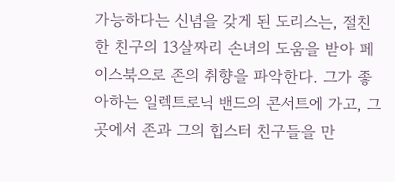가능하다는 신념을 갖게 된 도리스는, 절친한 친구의 13살짜리 손녀의 도움을 받아 페이스북으로 존의 취향을 파악한다. 그가 좋아하는 일렉트로닉 밴드의 콘서트에 가고, 그곳에서 존과 그의 힙스터 친구들을 만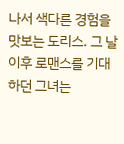나서 색다른 경험을 맛보는 도리스. 그 날 이후 로맨스를 기대하던 그녀는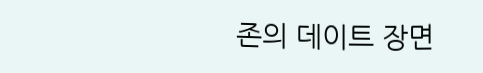존의 데이트 장면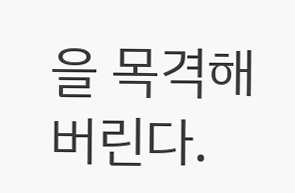을 목격해버린다.